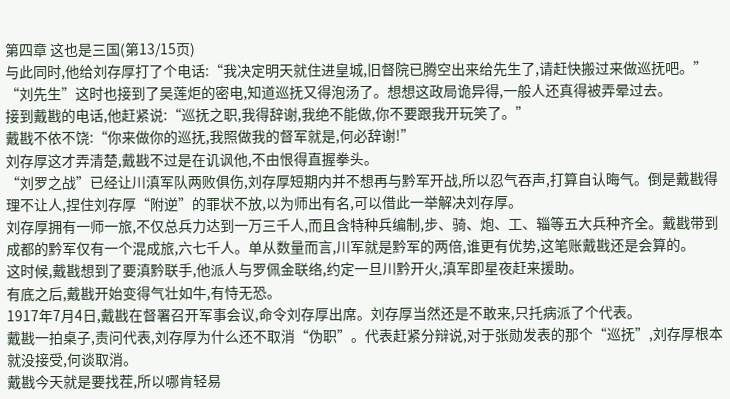第四章 这也是三国(第13/15页)
与此同时,他给刘存厚打了个电话:“我决定明天就住进皇城,旧督院已腾空出来给先生了,请赶快搬过来做巡抚吧。”
“刘先生”这时也接到了吴莲炬的密电,知道巡抚又得泡汤了。想想这政局诡异得,一般人还真得被弄晕过去。
接到戴戡的电话,他赶紧说:“巡抚之职,我得辞谢,我绝不能做,你不要跟我开玩笑了。”
戴戡不依不饶:“你来做你的巡抚,我照做我的督军就是,何必辞谢!”
刘存厚这才弄清楚,戴戡不过是在讥讽他,不由恨得直握拳头。
“刘罗之战”已经让川滇军队两败俱伤,刘存厚短期内并不想再与黔军开战,所以忍气吞声,打算自认晦气。倒是戴戡得理不让人,捏住刘存厚“附逆”的罪状不放,以为师出有名,可以借此一举解决刘存厚。
刘存厚拥有一师一旅,不仅总兵力达到一万三千人,而且含特种兵编制,步、骑、炮、工、辎等五大兵种齐全。戴戡带到成都的黔军仅有一个混成旅,六七千人。单从数量而言,川军就是黔军的两倍,谁更有优势,这笔账戴戡还是会算的。
这时候,戴戡想到了要滇黔联手,他派人与罗佩金联络,约定一旦川黔开火,滇军即星夜赶来援助。
有底之后,戴戡开始变得气壮如牛,有恃无恐。
1917年7月4日,戴戡在督署召开军事会议,命令刘存厚出席。刘存厚当然还是不敢来,只托病派了个代表。
戴戡一拍桌子,责问代表,刘存厚为什么还不取消“伪职”。代表赶紧分辩说,对于张勋发表的那个“巡抚”,刘存厚根本就没接受,何谈取消。
戴戡今天就是要找茬,所以哪肯轻易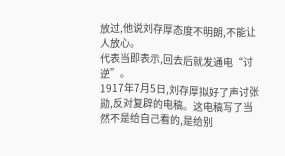放过,他说刘存厚态度不明朗,不能让人放心。
代表当即表示,回去后就发通电“讨逆”。
1917年7月5日,刘存厚拟好了声讨张勋,反对复辟的电稿。这电稿写了当然不是给自己看的,是给别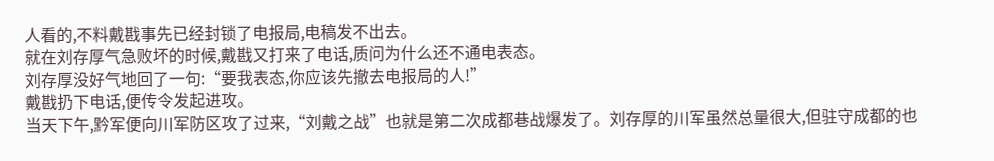人看的,不料戴戡事先已经封锁了电报局,电稿发不出去。
就在刘存厚气急败坏的时候,戴戡又打来了电话,质问为什么还不通电表态。
刘存厚没好气地回了一句:“要我表态,你应该先撤去电报局的人!”
戴戡扔下电话,便传令发起进攻。
当天下午,黔军便向川军防区攻了过来,“刘戴之战”也就是第二次成都巷战爆发了。刘存厚的川军虽然总量很大,但驻守成都的也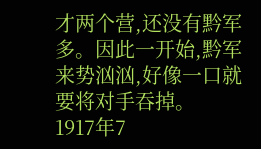才两个营,还没有黔军多。因此一开始,黔军来势汹汹,好像一口就要将对手吞掉。
1917年7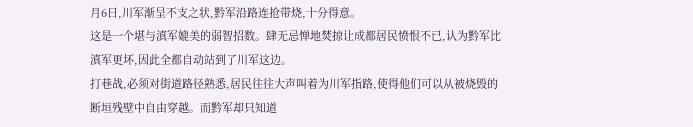月6日,川军渐呈不支之状,黔军沿路连抢带烧,十分得意。
这是一个堪与滇军媲美的弱智招数。肆无忌惮地焚掠让成都居民愤恨不已,认为黔军比滇军更坏,因此全都自动站到了川军这边。
打巷战,必须对街道路径熟悉,居民往往大声叫着为川军指路,使得他们可以从被烧毁的断垣残壁中自由穿越。而黔军却只知道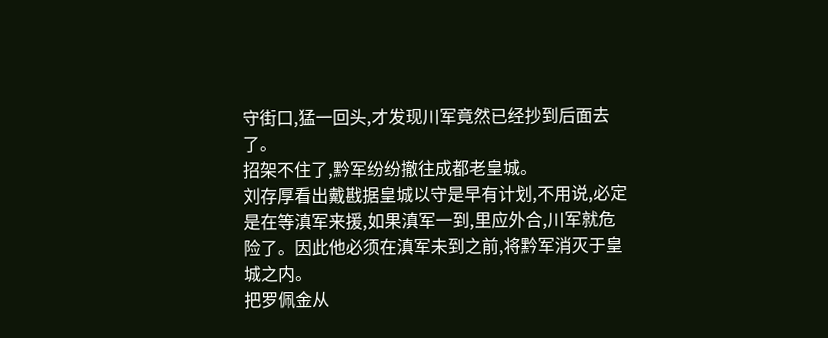守街口,猛一回头,才发现川军竟然已经抄到后面去了。
招架不住了,黔军纷纷撤往成都老皇城。
刘存厚看出戴戡据皇城以守是早有计划,不用说,必定是在等滇军来援,如果滇军一到,里应外合,川军就危险了。因此他必须在滇军未到之前,将黔军消灭于皇城之内。
把罗佩金从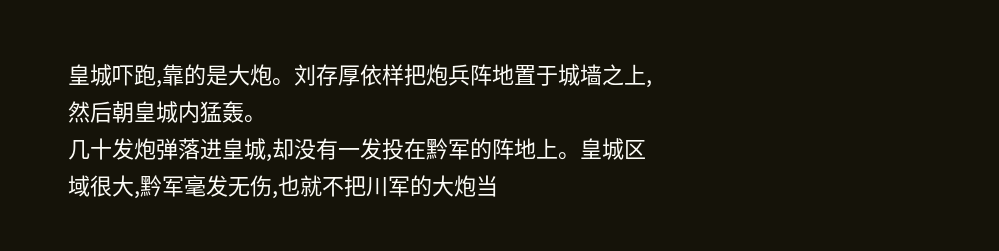皇城吓跑,靠的是大炮。刘存厚依样把炮兵阵地置于城墙之上,然后朝皇城内猛轰。
几十发炮弹落进皇城,却没有一发投在黔军的阵地上。皇城区域很大,黔军毫发无伤,也就不把川军的大炮当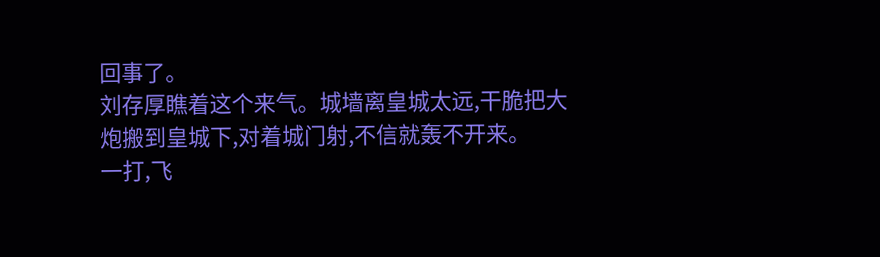回事了。
刘存厚瞧着这个来气。城墙离皇城太远,干脆把大炮搬到皇城下,对着城门射,不信就轰不开来。
一打,飞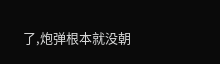了,炮弹根本就没朝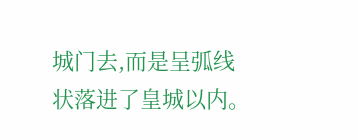城门去,而是呈弧线状落进了皇城以内。